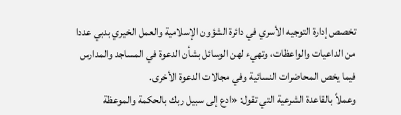تخصص إدارة التوجيه الأسري في دائرة الشؤون الإسلامية والعمل الخيري بدبي عددا من الداعيات والواعظات، وتهيء لهن الوسائل بشأن الدعوة في المساجد والمدارس فيما يخص المحاضرات النسائية وفي مجالات الدعوة الأخرى.
وعملاً بالقاعدة الشرعية التي تقول: «ادع إلى سبيل ربك بالحكمة والموعظة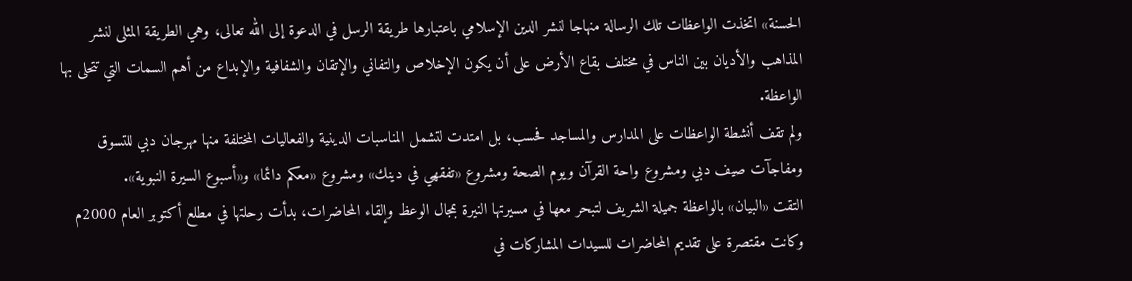الحسنة» اتخذت الواعظات تلك الرسالة منهاجا لنشر الدين الإسلامي باعتبارها طريقة الرسل في الدعوة إلى الله تعالى، وهي الطريقة المثلى لنشر المذاهب والأديان بين الناس في مختلف بقاع الأرض على أن يكون الإخلاص والتفاني والإتقان والشفافية والإبداع من أهم السمات التي تتحلى بها الواعظة.
ولم تقف أنشطة الواعظات على المدارس والمساجد فحسب، بل امتدت لتشمل المناسبات الدينية والفعاليات المختلفة منها مهرجان دبي للتسوق ومفاجآت صيف دبي ومشروع واحة القرآن ويوم الصحة ومشروع «تفقهي في دينك» ومشروع «معكم دائما» و«أسبوع السيرة النبوية».
التقت «البيان» بالواعظة جميلة الشريف لتبحر معها في مسيرتها النيرة بمجال الوعظ وإلقاء المحاضرات، بدأت رحلتها في مطلع أكتوبر العام 2000م وكانت مقتصرة على تقديم المحاضرات للسيدات المشاركات في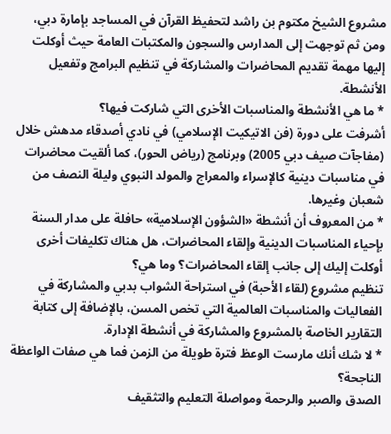مشروع الشيخ مكتوم بن راشد لتحفيظ القرآن في المساجد بإمارة دبي، ومن ثم توجهت إلى المدارس والسجون والمكتبات العامة حيث أوكلت إليها مهمة تقديم المحاضرات والمشاركة في تنظيم البرامج وتفعيل الأنشطة.
* ما هي الأنشطة والمناسبات الأخرى التي شاركت فيها؟
أشرفت على دورة (فن الاتيكيت الإسلامي) في نادي أصدقاء مدهش خلال (مفاجآت صيف دبي 2005) وبرنامج (رياض الحور)، كما ألقيت محاضرات في مناسبات دينية كالإسراء والمعراج والمولد النبوي وليلة النصف من شعبان وغيرها.
* من المعروف أن أنشطة «الشؤون الإسلامية» حافلة على مدار السنة بإحياء المناسبات الدينية وإلقاء المحاضرات، هل هناك تكليفات أخرى أوكلت إليك إلى جانب إلقاء المحاضرات؟ وما هي؟
تنظيم مشروع (لقاء الأحبة) في استراحة الشواب بدبي والمشاركة في الفعاليات والمناسبات العالمية التي تخص المسن، بالإضافة إلى كتابة التقارير الخاصة بالمشروع والمشاركة في أنشطة الإدارة.
* لا شك أنك مارست الوعظ فترة طويلة من الزمن فما هي صفات الواعظة الناجحة؟
الصدق والصبر والرحمة ومواصلة التعليم والتثقيف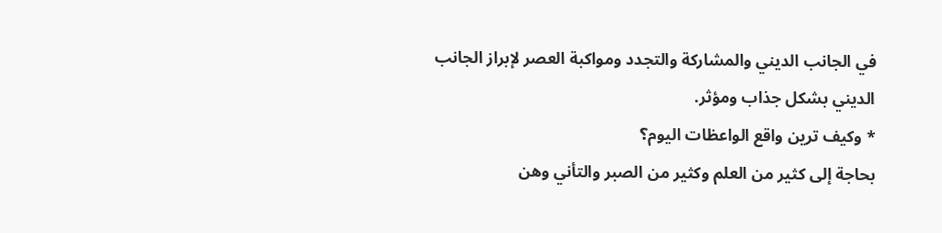في الجانب الديني والمشاركة والتجدد ومواكبة العصر لإبراز الجانب الديني بشكل جذاب ومؤثر.
* وكيف ترين واقع الواعظات اليوم؟
بحاجة إلى كثير من العلم وكثير من الصبر والتأني وهن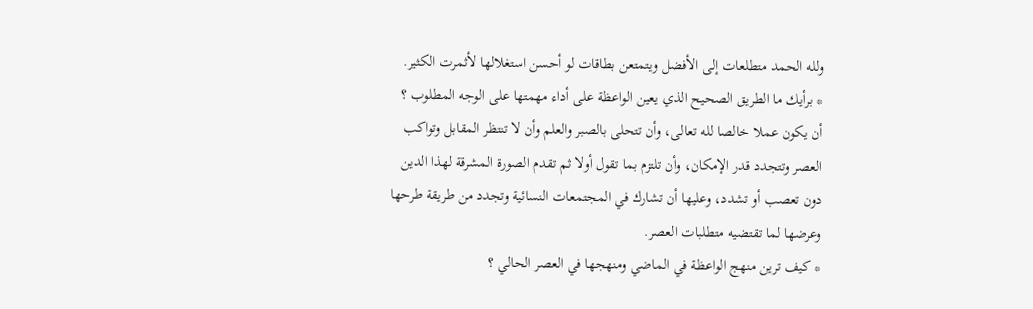ولله الحمد متطلعات إلى الأفضل ويتمتعن بطاقات لو أحسن استغلالها لأثمرت الكثير.
* برأيك ما الطريق الصحيح الذي يعين الواعظة على أداء مهمتها على الوجه المطلوب ؟
أن يكون عملا خالصا لله تعالى، وأن تتحلى بالصبر والعلم وأن لا تنتظر المقابل وتواكب العصر وتتجدد قدر الإمكان، وأن تلتزم بما تقول أولا ثم تقدم الصورة المشرقة لهذا الدين دون تعصب أو تشدد، وعليها أن تشارك في المجتمعات النسائية وتجدد من طريقة طرحها وعرضها لما تقتضيه متطلبات العصر.
* كيف ترين منهج الواعظة في الماضي ومنهجها في العصر الحالي ؟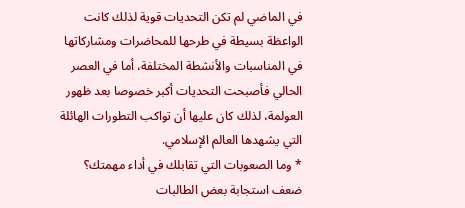في الماضي لم تكن التحديات قوية لذلك كانت الواعظة بسيطة في طرحها للمحاضرات ومشاركاتها في المناسبات والأنشطة المختلفة، أما في العصر الحالي فأصبحت التحديات أكبر خصوصا بعد ظهور العولمة، لذلك كان عليها أن تواكب التطورات الهائلة التي يشهدها العالم الإسلامي.
* وما الصعوبات التي تقابلك في أداء مهمتك؟
ضعف استجابة بعض الطالبات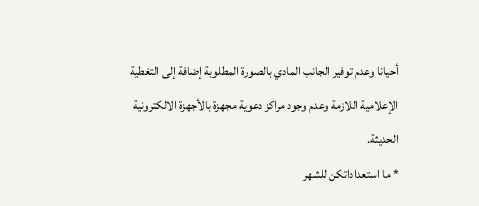أحيانا وعدم توفير الجانب المادي بالصورة المطلوبة إضافة إلى التغطية الإعلامية اللازمة وعدم وجود مراكز دعوية مجهزة بالأجهزة الالكترونية الحديثة.
* ما استعداداتكن للشهر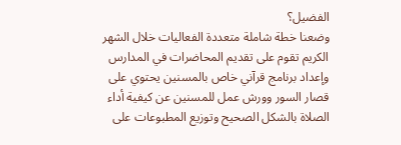الفضيل؟
وضعنا خطة شاملة متعددة الفعاليات خلال الشهر الكريم تقوم على تقديم المحاضرات في المدارس وإعداد برنامج قرآني خاص بالمسنين يحتوي على قصار السور وورش عمل للمسنين عن كيفية أداء الصلاة بالشكل الصحيح وتوزيع المطبوعات على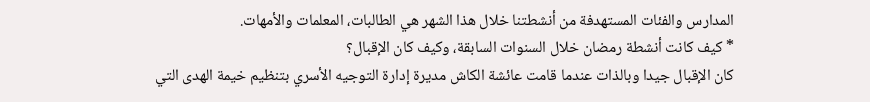المدارس والفئات المستهدفة من أنشطتنا خلال هذا الشهر هي الطالبات، المعلمات والأمهات.
* كيف كانت أنشطة رمضان خلال السنوات السابقة، وكيف كان الإقبال؟
كان الإقبال جيدا وبالذات عندما قامت عائشة الكاش مديرة إدارة التوجيه الأسري بتنظيم خيمة الهدى التي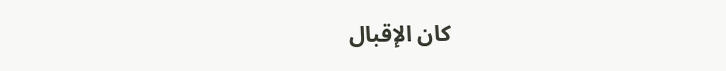كان الإقبال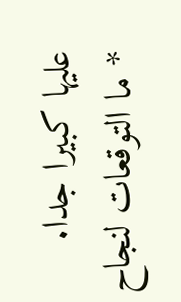عليها كبيرا جدا.
* ما التوقعات لنجاح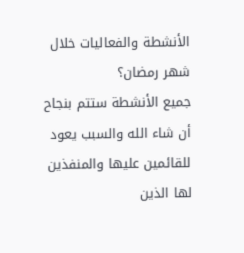الأنشطة والفعاليات خلال شهر رمضان؟
جميع الأنشطة ستتم بنجاح أن شاء الله والسبب يعود للقائمين عليها والمنفذين لها الذين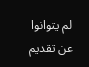لم يتوانوا عن تقديم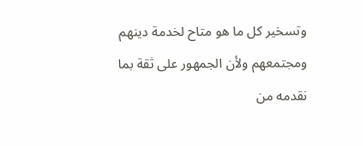وتسخير كل ما هو متاح لخدمة دينهم ومجتمعهم ولأن الجمهور على ثقة بما نقدمه من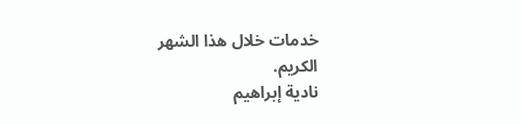خدمات خلال هذا الشهر الكريم.
نادية إبراهيم